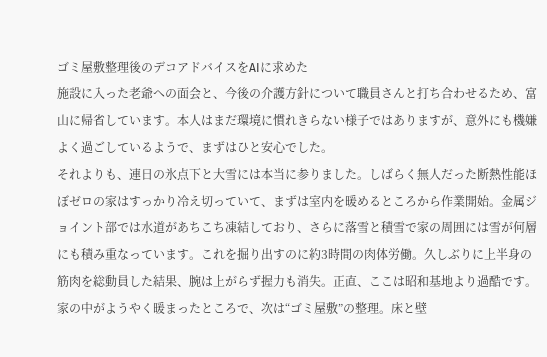ゴミ屋敷整理後のデコアドバイスをAIに求めた
施設に入った老爺への面会と、今後の介護方針について職員さんと打ち合わせるため、富山に帰省しています。本人はまだ環境に慣れきらない様子ではありますが、意外にも機嫌よく過ごしているようで、まずはひと安心でした。
それよりも、連日の氷点下と大雪には本当に参りました。しばらく無人だった断熱性能ほぼゼロの家はすっかり冷え切っていて、まずは室内を暖めるところから作業開始。金属ジョイント部では水道があちこち凍結しており、さらに落雪と積雪で家の周囲には雪が何層にも積み重なっています。これを掘り出すのに約3時間の肉体労働。久しぶりに上半身の筋肉を総動員した結果、腕は上がらず握力も消失。正直、ここは昭和基地より過酷です。
家の中がようやく暖まったところで、次は“ゴミ屋敷”の整理。床と壁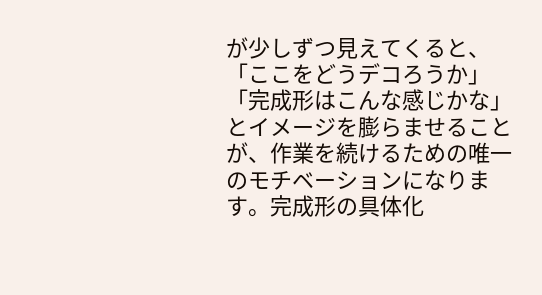が少しずつ見えてくると、「ここをどうデコろうか」「完成形はこんな感じかな」とイメージを膨らませることが、作業を続けるための唯一のモチベーションになります。完成形の具体化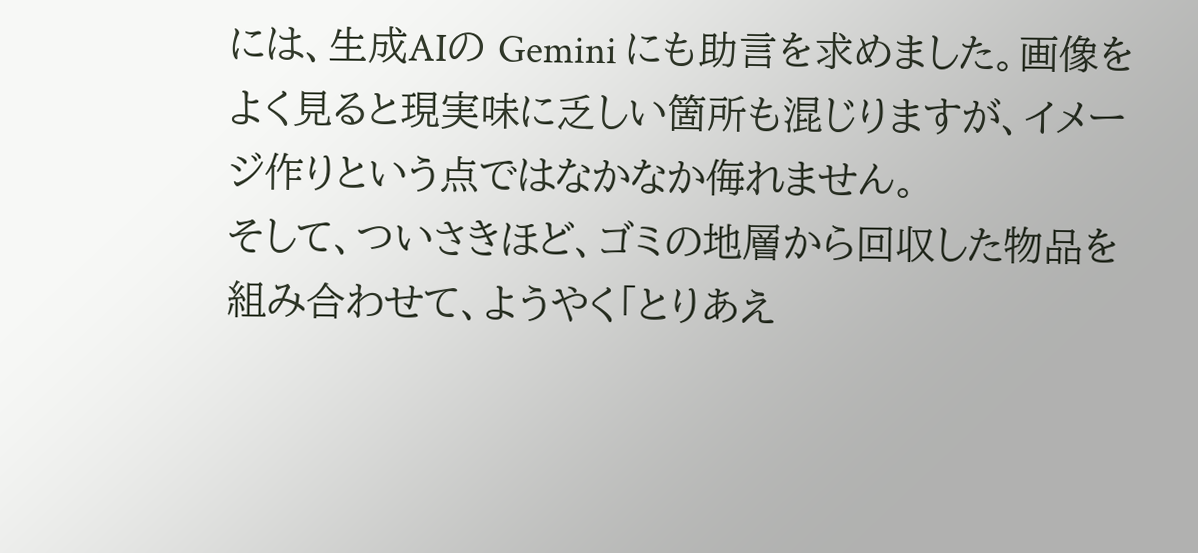には、生成AIの Gemini にも助言を求めました。画像をよく見ると現実味に乏しい箇所も混じりますが、イメージ作りという点ではなかなか侮れません。
そして、ついさきほど、ゴミの地層から回収した物品を組み合わせて、ようやく「とりあえ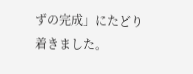ずの完成」にたどり着きました。